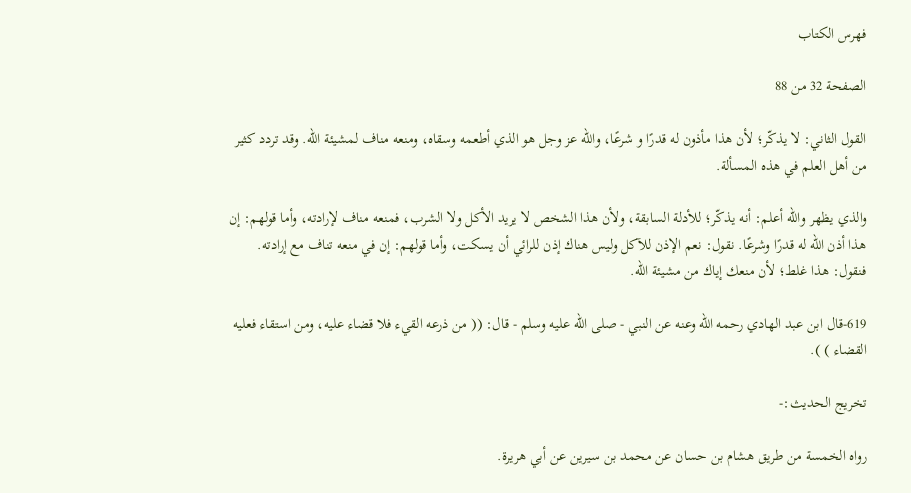فهرس الكتاب

الصفحة 32 من 88

القول الثاني: لا يذكّر؛ لأن هذا مأذون له قدرًا و شرعًا، والله عز وجل هو الذي أطعمه وسقاه، ومنعه مناف لمشيئة الله. وقد تردد كثير من أهل العلم في هذه المسألة.

والذي يظهر والله أعلم: أنه يذكّر؛ للأدلة السابقة، ولأن هذا الشخص لا يريد الأكل ولا الشرب، فمنعه مناف لإرادته، وأما قولهم: إن هذا أذن الله له قدرًا وشرعًا. نقول: نعم الإذن للآكل وليس هناك إذن للرائي أن يسكت، وأما قولهم: إن في منعه تناف مع إرادته. فنقول: هذا غلط؛ لأن منعك إياك من مشيئة الله.

619-قال ابن عبد الهادي رحمه الله وعنه عن النبي - صلى الله عليه وسلم - قال: (( من ذرعه القيء فلا قضاء عليه، ومن استقاء فعليه القضاء ) ).

تخريج الحديث:-

رواه الخمسة من طريق هشام بن حسان عن محمد بن سيرين عن أبي هريرة.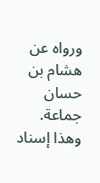ورواه عن هشام بن حسان جماعة. وهذا إسناد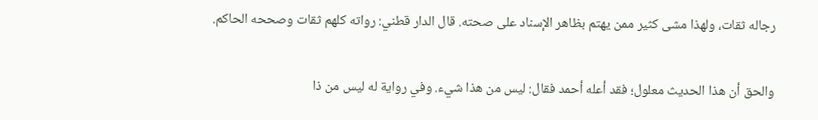رجاله ثقات، ولهذا مشى كثير ممن يهتم بظاهر الإسناد على صحته. قال الدار قطني: رواته كلهم ثقات وصححه الحاكم.

والحق أن هذا الحديث معلول؛ فقد أعله أحمد فقال: ليس من هذا شيء. وفي رواية له ليس من ذا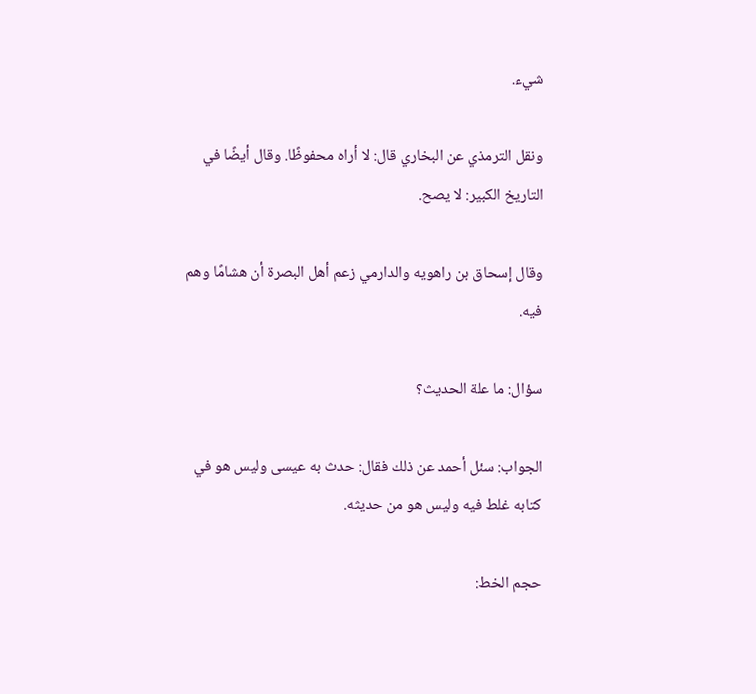شيء.

ونقل الترمذي عن البخاري قال: لا أراه محفوظًا. وقال أيضًا في التاريخ الكبير: لا يصح.

وقال إسحاق بن راهويه والدارمي زعم أهل البصرة أن هشامًا وهم فيه.

سؤال: ما علة الحديث؟

الجواب: سئل أحمد عن ذلك فقال: حدث به عيسى وليس هو في كتابه غلط فيه وليس هو من حديثه.

حجم الخط: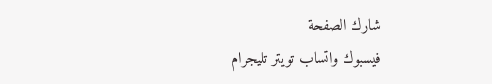شارك الصفحة
فيسبوك واتساب تويتر تليجرام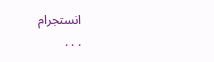انستجرام
. . .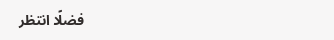فضلًا انتظر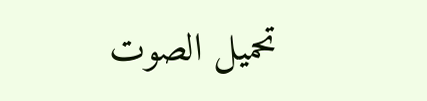تحميل الصوت